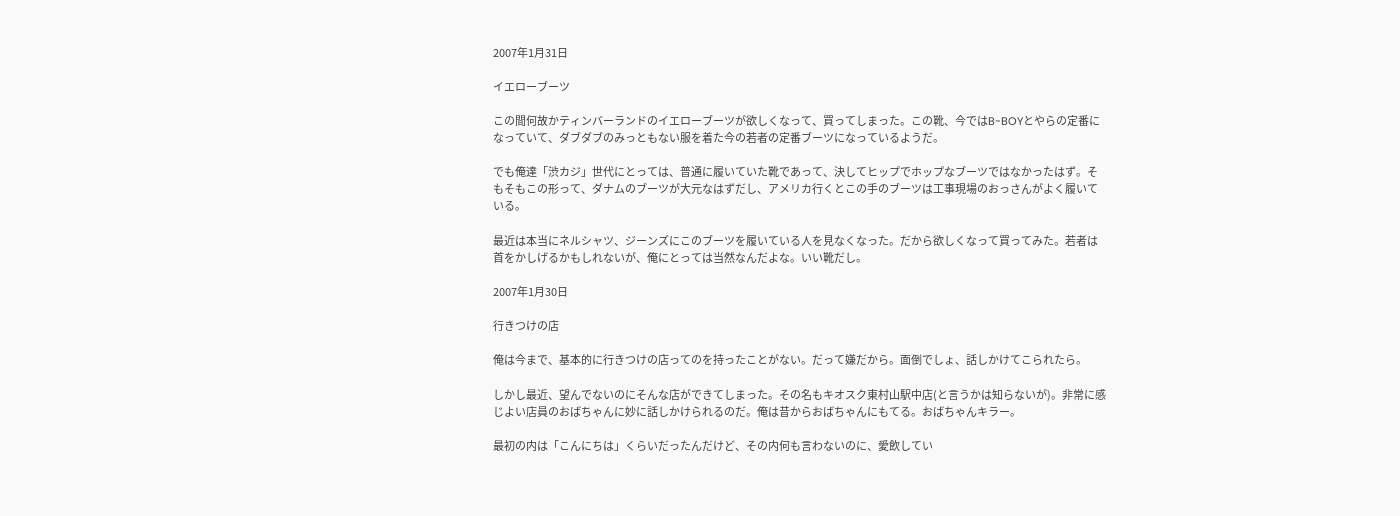2007年1月31日

イエローブーツ

この間何故かティンバーランドのイエローブーツが欲しくなって、買ってしまった。この靴、今ではB-BOYとやらの定番になっていて、ダブダブのみっともない服を着た今の若者の定番ブーツになっているようだ。

でも俺達「渋カジ」世代にとっては、普通に履いていた靴であって、決してヒップでホップなブーツではなかったはず。そもそもこの形って、ダナムのブーツが大元なはずだし、アメリカ行くとこの手のブーツは工事現場のおっさんがよく履いている。

最近は本当にネルシャツ、ジーンズにこのブーツを履いている人を見なくなった。だから欲しくなって買ってみた。若者は首をかしげるかもしれないが、俺にとっては当然なんだよな。いい靴だし。

2007年1月30日

行きつけの店

俺は今まで、基本的に行きつけの店ってのを持ったことがない。だって嫌だから。面倒でしょ、話しかけてこられたら。

しかし最近、望んでないのにそんな店ができてしまった。その名もキオスク東村山駅中店(と言うかは知らないが)。非常に感じよい店員のおばちゃんに妙に話しかけられるのだ。俺は昔からおばちゃんにもてる。おばちゃんキラー。

最初の内は「こんにちは」くらいだったんだけど、その内何も言わないのに、愛飲してい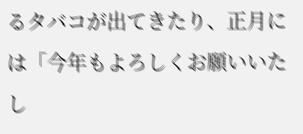るタバコが出てきたり、正月には「今年もよろしくお願いいたし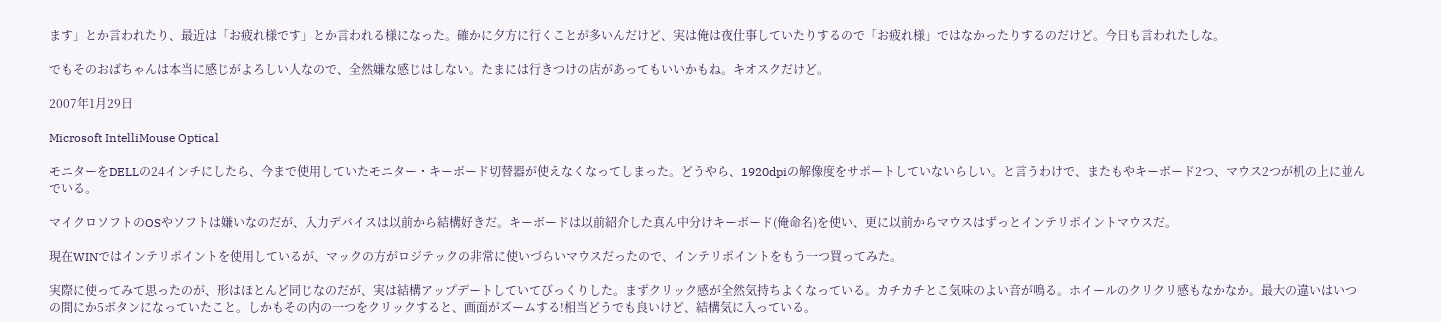ます」とか言われたり、最近は「お疲れ様です」とか言われる様になった。確かに夕方に行くことが多いんだけど、実は俺は夜仕事していたりするので「お疲れ様」ではなかったりするのだけど。今日も言われたしな。

でもそのおばちゃんは本当に感じがよろしい人なので、全然嫌な感じはしない。たまには行きつけの店があってもいいかもね。キオスクだけど。

2007年1月29日

Microsoft IntelliMouse Optical

モニターをDELLの24インチにしたら、今まで使用していたモニター・キーボード切替器が使えなくなってしまった。どうやら、1920dpiの解像度をサポートしていないらしい。と言うわけで、またもやキーボード2つ、マウス2つが机の上に並んでいる。

マイクロソフトのOSやソフトは嫌いなのだが、入力デバイスは以前から結構好きだ。キーボードは以前紹介した真ん中分けキーボード(俺命名)を使い、更に以前からマウスはずっとインテリポイントマウスだ。

現在WINではインテリポイントを使用しているが、マックの方がロジテックの非常に使いづらいマウスだったので、インテリポイントをもう一つ買ってみた。

実際に使ってみて思ったのが、形はほとんど同じなのだが、実は結構アップデートしていてびっくりした。まずクリック感が全然気持ちよくなっている。カチカチとこ気味のよい音が鳴る。ホイールのクリクリ感もなかなか。最大の違いはいつの間にか5ボタンになっていたこと。しかもその内の一つをクリックすると、画面がズームする!相当どうでも良いけど、結構気に入っている。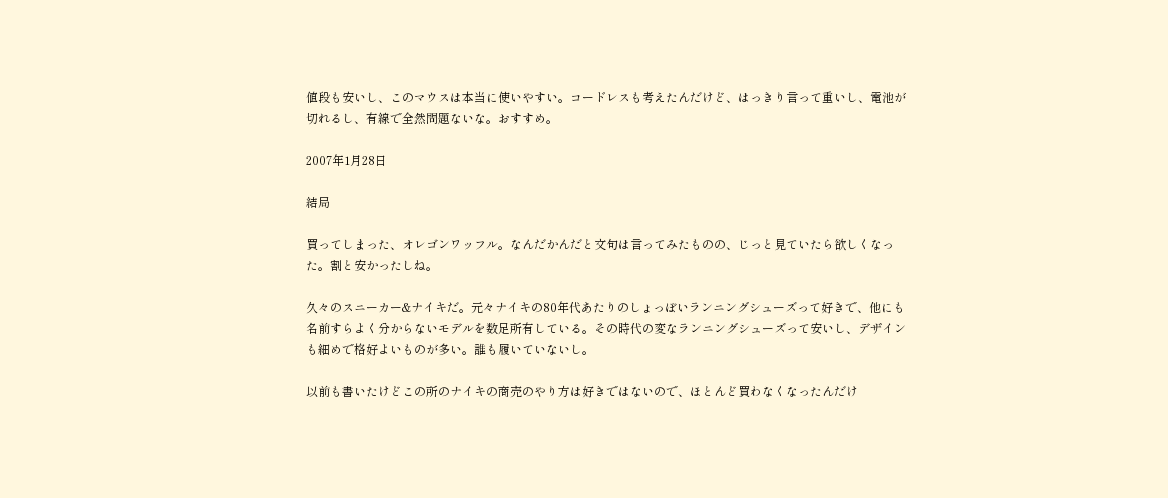値段も安いし、このマウスは本当に使いやすい。コードレスも考えたんだけど、はっきり言って重いし、電池が切れるし、有線で全然問題ないな。おすすめ。

2007年1月28日

結局

買ってしまった、オレゴンワッフル。なんだかんだと文句は言ってみたものの、じっと見ていたら欲しくなった。割と安かったしね。

久々のスニーカー&ナイキだ。元々ナイキの80年代あたりのしょっぼいランニングシューズって好きで、他にも名前すらよく分からないモデルを数足所有している。その時代の変なランニングシューズって安いし、デザインも細めで格好よいものが多い。誰も履いていないし。

以前も書いたけどこの所のナイキの商売のやり方は好きではないので、ほとんど買わなくなったんだけ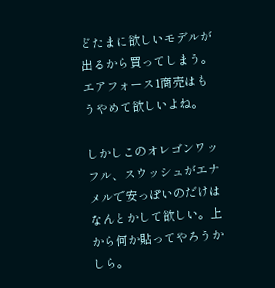どたまに欲しいモデルが出るから買ってしまう。エアフォース1商売はもうやめて欲しいよね。

しかしこのオレゴンワッフル、スウッシュがエナメルで安っぽいのだけはなんとかして欲しい。上から何か貼ってやろうかしら。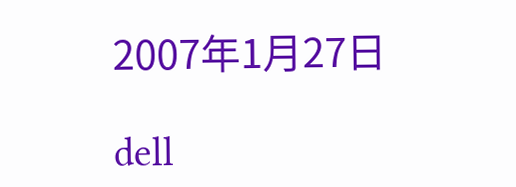2007年1月27日

dell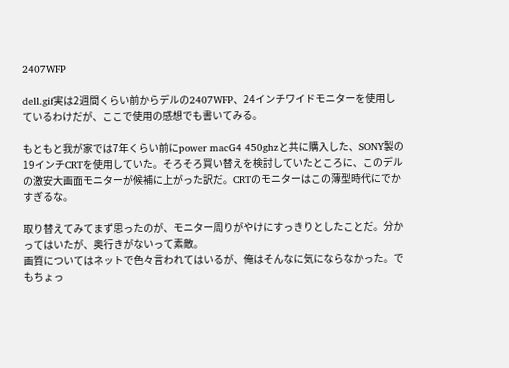2407WFP

dell.gif実は2週間くらい前からデルの2407WFP、24インチワイドモニターを使用しているわけだが、ここで使用の感想でも書いてみる。

もともと我が家では7年くらい前にpower macG4 450ghzと共に購入した、SONY製の19インチCRTを使用していた。そろそろ買い替えを検討していたところに、このデルの激安大画面モニターが候補に上がった訳だ。CRTのモニターはこの薄型時代にでかすぎるな。

取り替えてみてまず思ったのが、モニター周りがやけにすっきりとしたことだ。分かってはいたが、奥行きがないって素敵。
画質についてはネットで色々言われてはいるが、俺はそんなに気にならなかった。でもちょっ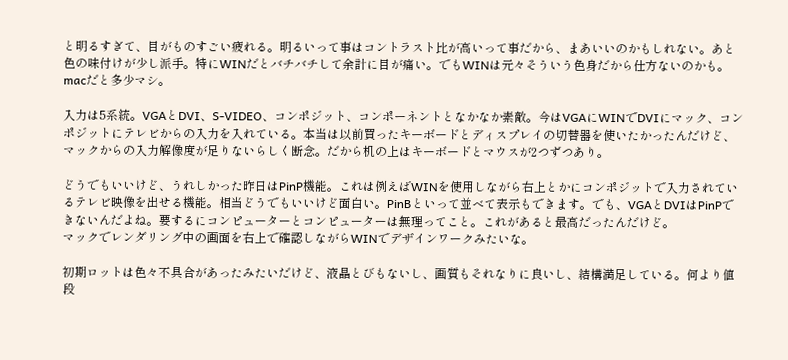と明るすぎて、目がものすごい疲れる。明るいって事はコントラスト比が高いって事だから、まあいいのかもしれない。あと色の味付けが少し派手。特にWINだとバチバチして余計に目が痛い。でもWINは元々そういう色身だから仕方ないのかも。macだと多少マシ。

入力は5系統。VGAとDVI、S-VIDEO、コンポジット、コンポーネントとなかなか素敵。今はVGAにWINでDVIにマック、コンポジットにテレビからの入力を入れている。本当は以前買ったキーボードとディスプレイの切替器を使いたかったんだけど、マックからの入力解像度が足りないらしく断念。だから机の上はキーボードとマウスが2つずつあり。

どうでもいいけど、うれしかった昨日はPinP機能。これは例えばWINを使用しながら右上とかにコンポジットで入力されているテレビ映像を出せる機能。相当どうでもいいけど面白い。PinBといって並べて表示もできます。でも、VGAとDVIはPinPできないんだよね。要するにコンピューターとコンピューターは無理ってこと。これがあると最高だったんだけど。
マックでレンダリング中の画面を右上で確認しながらWINでデザインワークみたいな。

初期ロットは色々不具合があったみたいだけど、液晶とびもないし、画質もそれなりに良いし、結構満足している。何より値段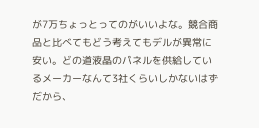が7万ちょっとってのがいいよな。競合商品と比べてもどう考えてもデルが異常に安い。どの道液晶のパネルを供給しているメーカーなんて3社くらいしかないはずだから、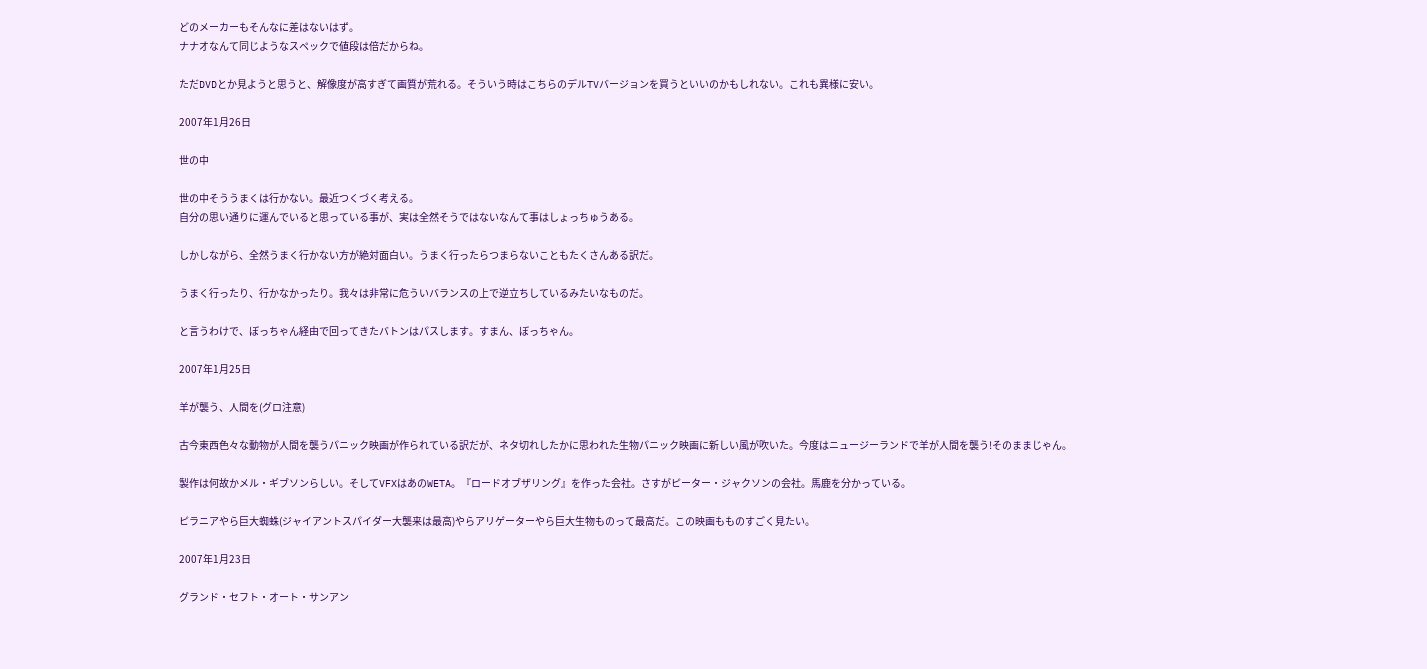どのメーカーもそんなに差はないはず。
ナナオなんて同じようなスペックで値段は倍だからね。

ただDVDとか見ようと思うと、解像度が高すぎて画質が荒れる。そういう時はこちらのデルTVバージョンを買うといいのかもしれない。これも異様に安い。

2007年1月26日

世の中

世の中そううまくは行かない。最近つくづく考える。
自分の思い通りに運んでいると思っている事が、実は全然そうではないなんて事はしょっちゅうある。

しかしながら、全然うまく行かない方が絶対面白い。うまく行ったらつまらないこともたくさんある訳だ。

うまく行ったり、行かなかったり。我々は非常に危ういバランスの上で逆立ちしているみたいなものだ。

と言うわけで、ぼっちゃん経由で回ってきたバトンはパスします。すまん、ぼっちゃん。

2007年1月25日

羊が襲う、人間を(グロ注意)

古今東西色々な動物が人間を襲うパニック映画が作られている訳だが、ネタ切れしたかに思われた生物パニック映画に新しい風が吹いた。今度はニュージーランドで羊が人間を襲う!そのままじゃん。

製作は何故かメル・ギブソンらしい。そしてVFXはあのWETA。『ロードオブザリング』を作った会社。さすがピーター・ジャクソンの会社。馬鹿を分かっている。

ピラニアやら巨大蜘蛛(ジャイアントスパイダー大襲来は最高)やらアリゲーターやら巨大生物ものって最高だ。この映画もものすごく見たい。

2007年1月23日

グランド・セフト・オート・サンアン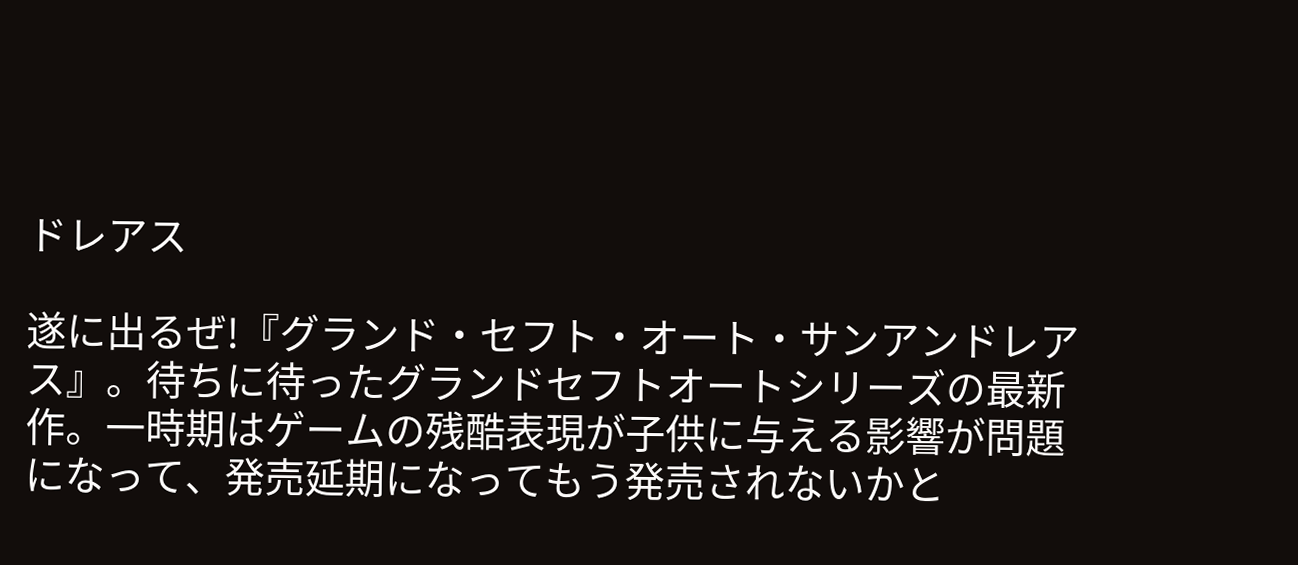ドレアス

遂に出るぜ!『グランド・セフト・オート・サンアンドレアス』。待ちに待ったグランドセフトオートシリーズの最新作。一時期はゲームの残酷表現が子供に与える影響が問題になって、発売延期になってもう発売されないかと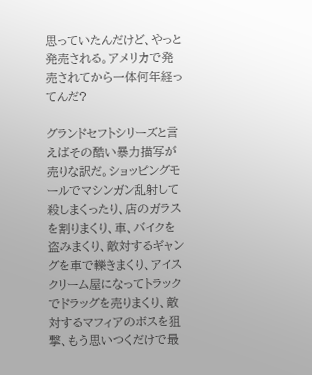思っていたんだけど、やっと発売される。アメリカで発売されてから一体何年経ってんだ?

グランドセフトシリーズと言えばその酷い暴力描写が売りな訳だ。ショッピングモールでマシンガン乱射して殺しまくったり、店のガラスを割りまくり、車、バイクを盗みまくり、敵対するギャングを車で轢きまくり、アイスクリーム屋になってトラックでドラッグを売りまくり、敵対するマフィアのボスを狙撃、もう思いつくだけで最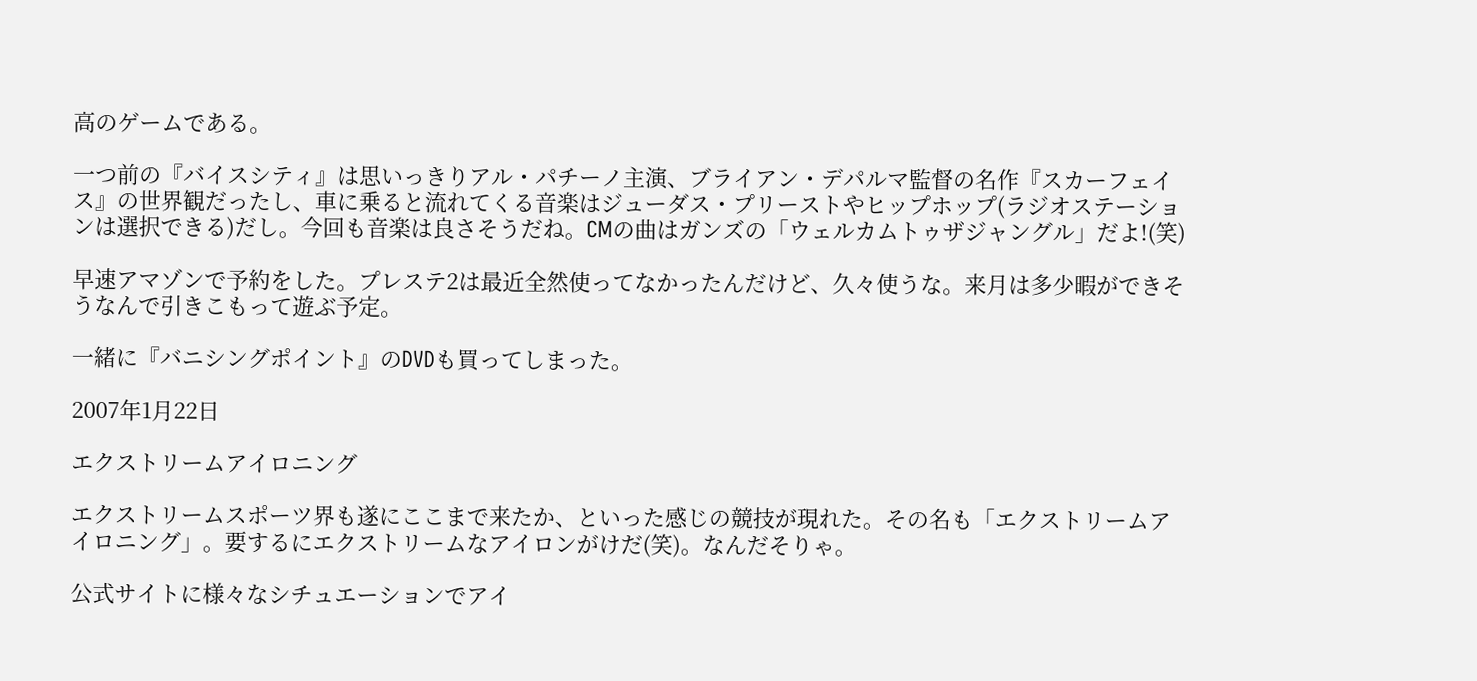高のゲームである。

一つ前の『バイスシティ』は思いっきりアル・パチーノ主演、ブライアン・デパルマ監督の名作『スカーフェイス』の世界観だったし、車に乗ると流れてくる音楽はジューダス・プリーストやヒップホップ(ラジオステーションは選択できる)だし。今回も音楽は良さそうだね。CMの曲はガンズの「ウェルカムトゥザジャングル」だよ!(笑)

早速アマゾンで予約をした。プレステ2は最近全然使ってなかったんだけど、久々使うな。来月は多少暇ができそうなんで引きこもって遊ぶ予定。

一緒に『バニシングポイント』のDVDも買ってしまった。

2007年1月22日

エクストリームアイロニング

エクストリームスポーツ界も遂にここまで来たか、といった感じの競技が現れた。その名も「エクストリームアイロニング」。要するにエクストリームなアイロンがけだ(笑)。なんだそりゃ。

公式サイトに様々なシチュエーションでアイ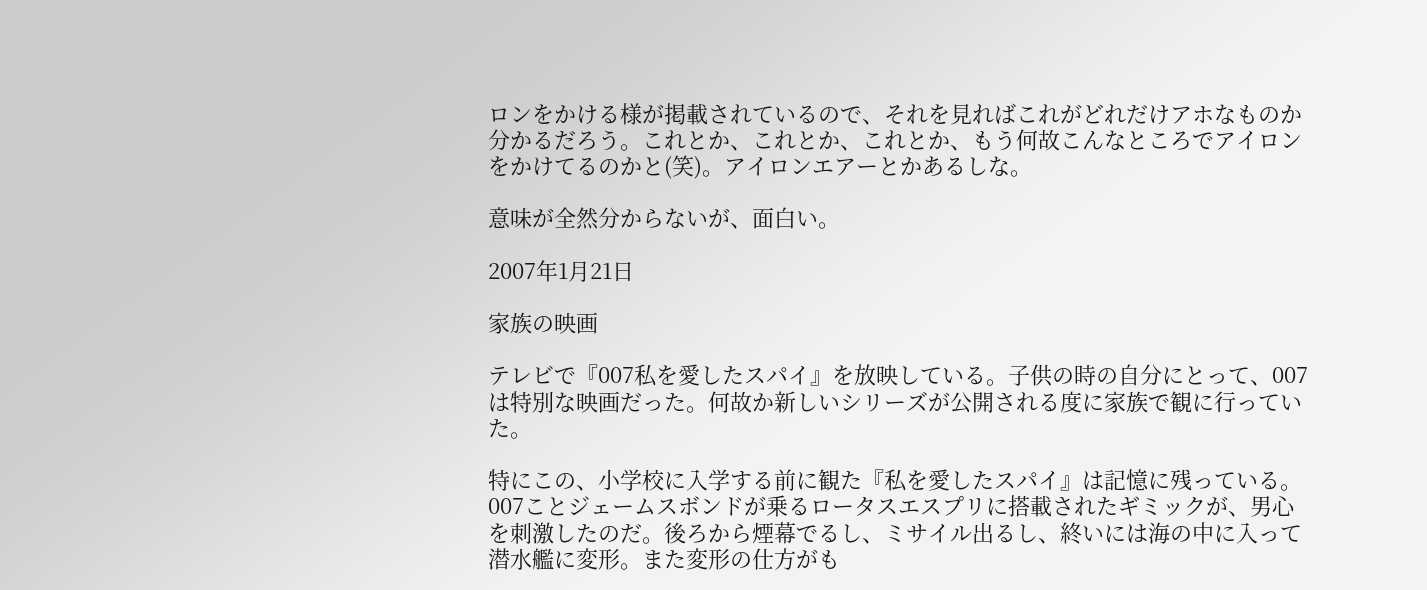ロンをかける様が掲載されているので、それを見ればこれがどれだけアホなものか分かるだろう。これとか、これとか、これとか、もう何故こんなところでアイロンをかけてるのかと(笑)。アイロンエアーとかあるしな。

意味が全然分からないが、面白い。

2007年1月21日

家族の映画

テレビで『007私を愛したスパイ』を放映している。子供の時の自分にとって、007は特別な映画だった。何故か新しいシリーズが公開される度に家族で観に行っていた。

特にこの、小学校に入学する前に観た『私を愛したスパイ』は記憶に残っている。007ことジェームスボンドが乗るロータスエスプリに搭載されたギミックが、男心を刺激したのだ。後ろから煙幕でるし、ミサイル出るし、終いには海の中に入って潜水艦に変形。また変形の仕方がも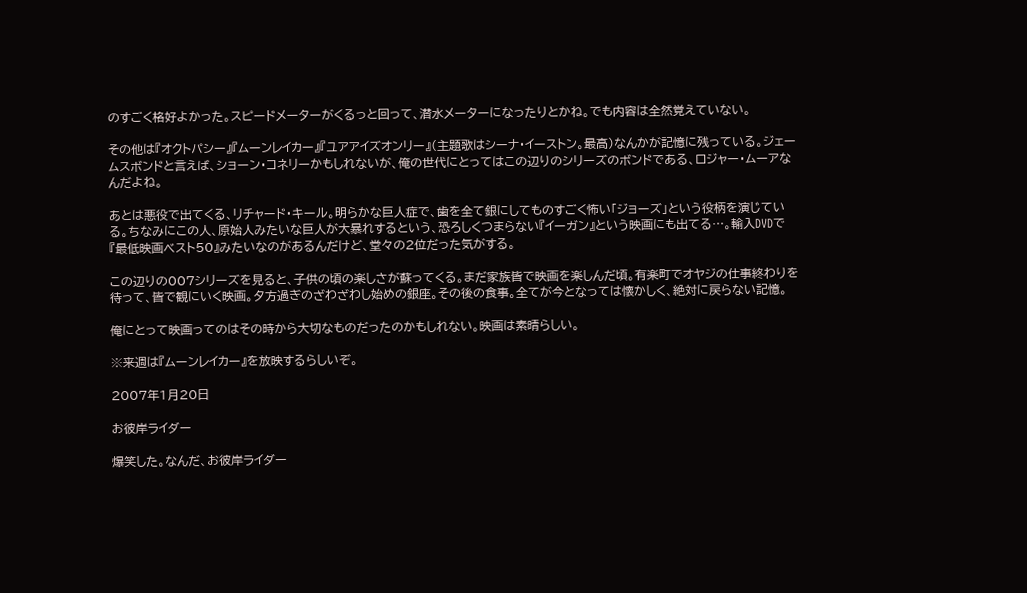のすごく格好よかった。スピードメーターがくるっと回って、潜水メーターになったりとかね。でも内容は全然覚えていない。

その他は『オクトパシー』『ムーンレイカー』『ユアアイズオンリー』(主題歌はシーナ・イーストン。最高)なんかが記憶に残っている。ジェームスボンドと言えば、ショーン・コネリーかもしれないが、俺の世代にとってはこの辺りのシリーズのボンドである、ロジャー・ムーアなんだよね。

あとは悪役で出てくる、リチャード・キール。明らかな巨人症で、歯を全て銀にしてものすごく怖い「ジョーズ」という役柄を演じている。ちなみにこの人、原始人みたいな巨人が大暴れするという、恐ろしくつまらない『イーガン』という映画にも出てる…。輸入DVDで『最低映画ベスト50』みたいなのがあるんだけど、堂々の2位だった気がする。

この辺りの007シリーズを見ると、子供の頃の楽しさが蘇ってくる。まだ家族皆で映画を楽しんだ頃。有楽町でオヤジの仕事終わりを待って、皆で観にいく映画。夕方過ぎのざわざわし始めの銀座。その後の食事。全てが今となっては懐かしく、絶対に戻らない記憶。

俺にとって映画ってのはその時から大切なものだったのかもしれない。映画は素晴らしい。

※来週は『ムーンレイカー』を放映するらしいぞ。

2007年1月20日

お彼岸ライダー

爆笑した。なんだ、お彼岸ライダー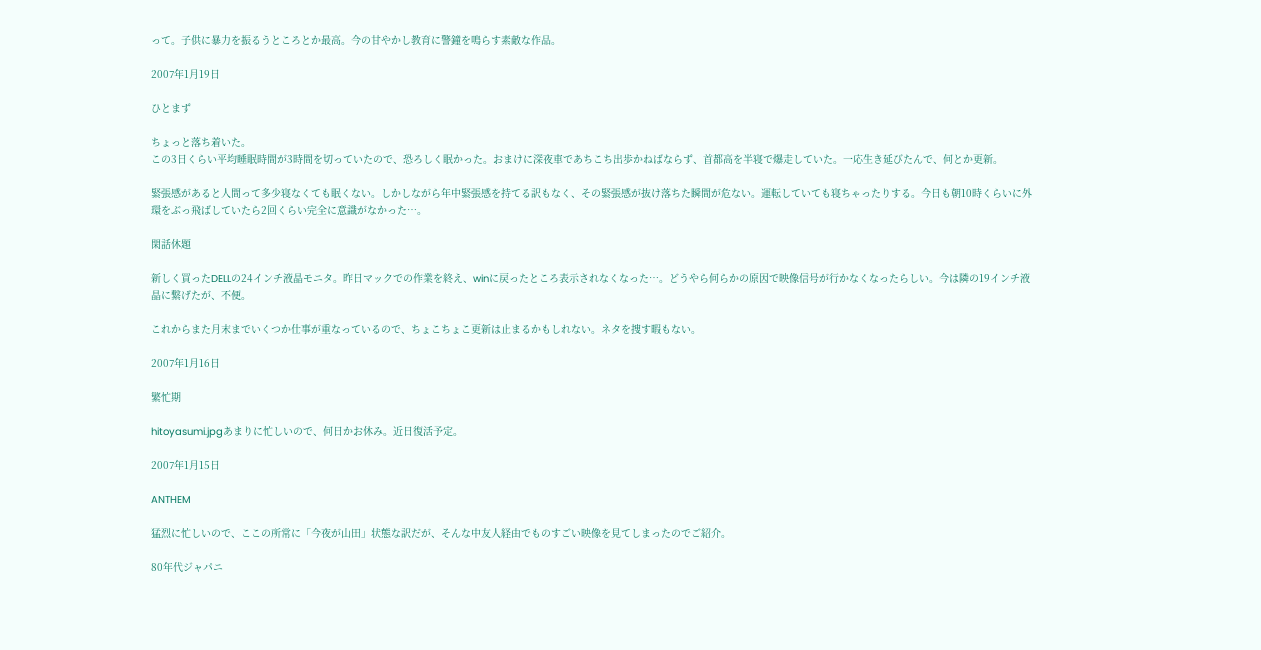って。子供に暴力を振るうところとか最高。今の甘やかし教育に警鐘を鳴らす素敵な作品。

2007年1月19日

ひとまず

ちょっと落ち着いた。
この3日くらい平均睡眠時間が3時間を切っていたので、恐ろしく眠かった。おまけに深夜車であちこち出歩かねばならず、首都高を半寝で爆走していた。一応生き延びたんで、何とか更新。

緊張感があると人間って多少寝なくても眠くない。しかしながら年中緊張感を持てる訳もなく、その緊張感が抜け落ちた瞬間が危ない。運転していても寝ちゃったりする。今日も朝10時くらいに外環をぶっ飛ばしていたら2回くらい完全に意識がなかった…。

閑話休題

新しく買ったDELLの24インチ液晶モニタ。昨日マックでの作業を終え、winに戻ったところ表示されなくなった…。どうやら何らかの原因で映像信号が行かなくなったらしい。今は隣の19インチ液晶に繋げたが、不便。

これからまた月末までいくつか仕事が重なっているので、ちょこちょこ更新は止まるかもしれない。ネタを捜す暇もない。

2007年1月16日

繁忙期

hitoyasumi.jpgあまりに忙しいので、何日かお休み。近日復活予定。

2007年1月15日

ANTHEM

猛烈に忙しいので、ここの所常に「今夜が山田」状態な訳だが、そんな中友人経由でものすごい映像を見てしまったのでご紹介。

80年代ジャパニ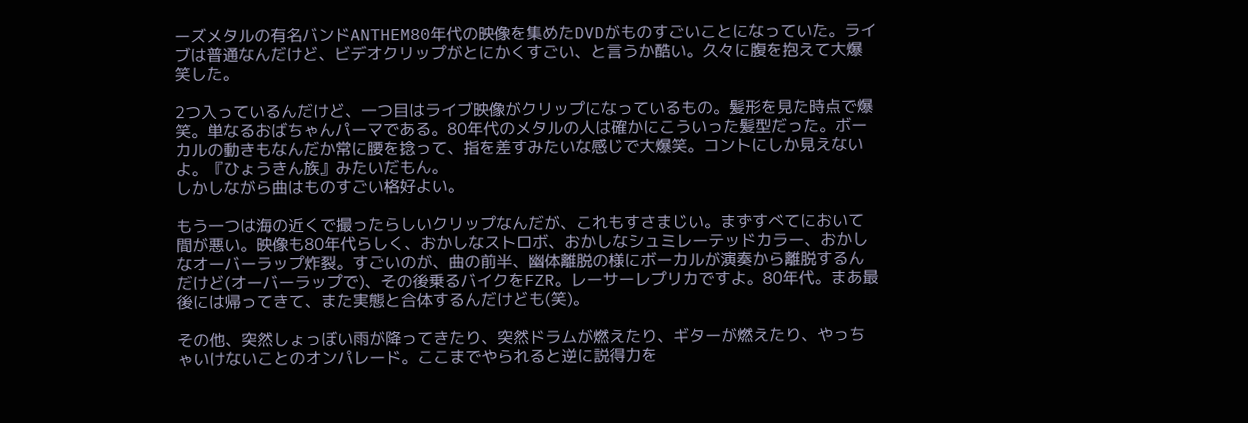ーズメタルの有名バンドANTHEM80年代の映像を集めたDVDがものすごいことになっていた。ライブは普通なんだけど、ビデオクリップがとにかくすごい、と言うか酷い。久々に腹を抱えて大爆笑した。

2つ入っているんだけど、一つ目はライブ映像がクリップになっているもの。髪形を見た時点で爆笑。単なるおばちゃんパーマである。80年代のメタルの人は確かにこういった髪型だった。ボーカルの動きもなんだか常に腰を捻って、指を差すみたいな感じで大爆笑。コントにしか見えないよ。『ひょうきん族』みたいだもん。
しかしながら曲はものすごい格好よい。

もう一つは海の近くで撮ったらしいクリップなんだが、これもすさまじい。まずすべてにおいて間が悪い。映像も80年代らしく、おかしなストロボ、おかしなシュミレーテッドカラー、おかしなオーバーラップ炸裂。すごいのが、曲の前半、幽体離脱の様にボーカルが演奏から離脱するんだけど(オーバーラップで)、その後乗るバイクをFZR。レーサーレプリカですよ。80年代。まあ最後には帰ってきて、また実態と合体するんだけども(笑)。

その他、突然しょっぼい雨が降ってきたり、突然ドラムが燃えたり、ギターが燃えたり、やっちゃいけないことのオンパレード。ここまでやられると逆に説得力を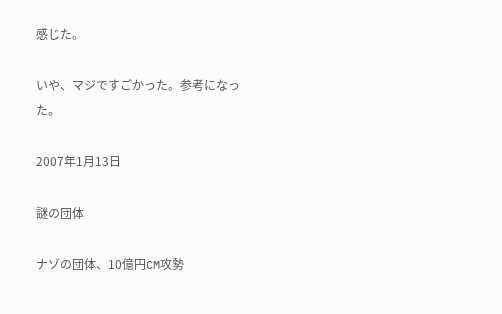感じた。

いや、マジですごかった。参考になった。

2007年1月13日

謎の団体

ナゾの団体、10億円CM攻勢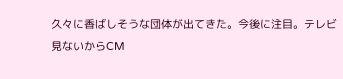久々に香ばしそうな団体が出てきた。今後に注目。テレビ見ないからCM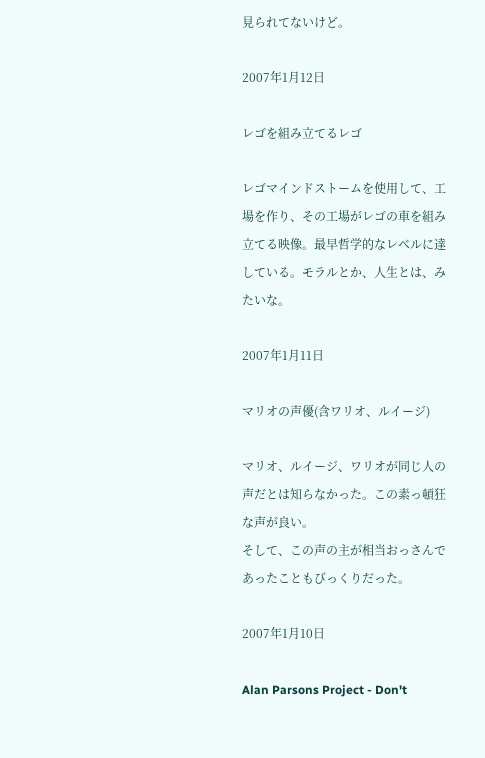見られてないけど。

2007年1月12日

レゴを組み立てるレゴ

レゴマインドストームを使用して、工場を作り、その工場がレゴの車を組み立てる映像。最早哲学的なレベルに達している。モラルとか、人生とは、みたいな。

2007年1月11日

マリオの声優(含ワリオ、ルイージ)

マリオ、ルイージ、ワリオが同じ人の声だとは知らなかった。この素っ頓狂な声が良い。
そして、この声の主が相当おっさんであったこともびっくりだった。

2007年1月10日

Alan Parsons Project - Don't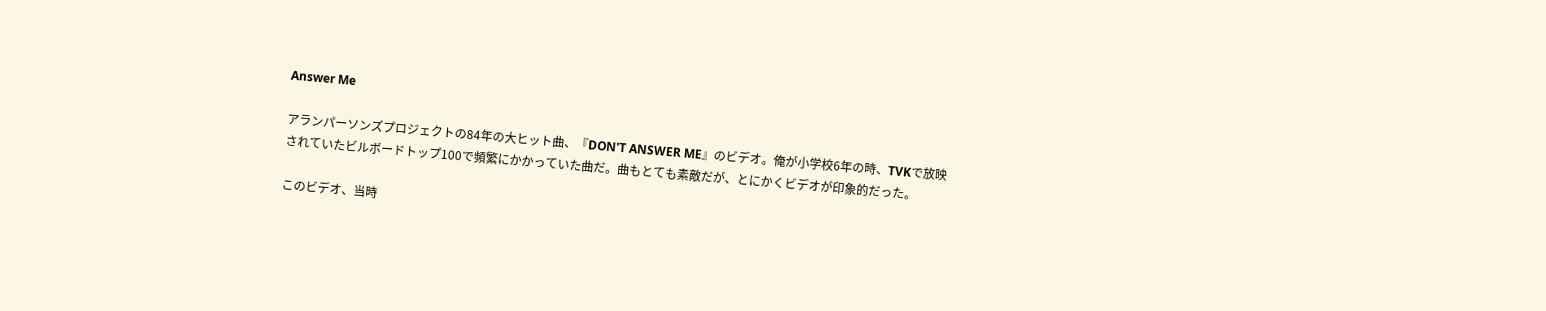Answer Me

アランパーソンズプロジェクトの84年の大ヒット曲、『DON'T ANSWER ME』のビデオ。俺が小学校6年の時、TVKで放映されていたビルボードトップ100で頻繁にかかっていた曲だ。曲もとても素敵だが、とにかくビデオが印象的だった。

このビデオ、当時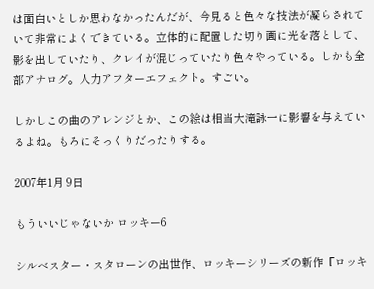は面白いとしか思わなかったんだが、今見ると色々な技法が凝らされていて非常によくできている。立体的に配置した切り画に光を落として、影を出していたり、クレイが混じっていたり色々やっている。しかも全部アナログ。人力アフターエフェクト。すごい。

しかしこの曲のアレンジとか、この絵は相当大滝詠一に影響を与えているよね。もろにそっくりだったりする。

2007年1月 9日

もういいじゃないか ロッキー6

シルベスター・スタローンの出世作、ロッキーシリーズの新作『ロッキ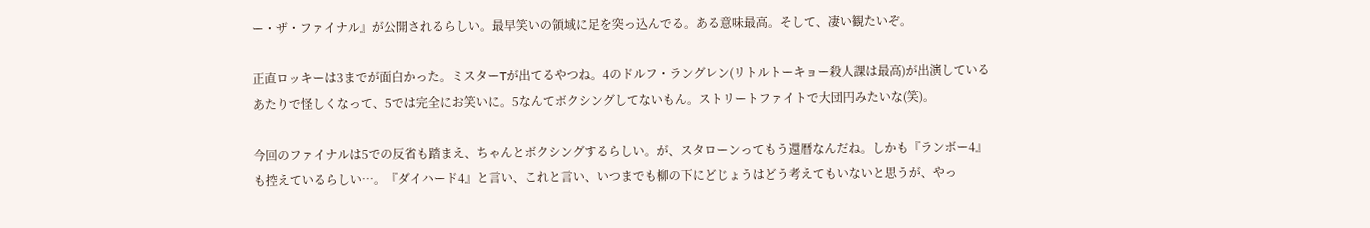ー・ザ・ファイナル』が公開されるらしい。最早笑いの領域に足を突っ込んでる。ある意味最高。そして、凄い観たいぞ。

正直ロッキーは3までが面白かった。ミスターTが出てるやつね。4のドルフ・ラングレン(リトルトーキョー殺人課は最高)が出演しているあたりで怪しくなって、5では完全にお笑いに。5なんてボクシングしてないもん。ストリートファイトで大団円みたいな(笑)。

今回のファイナルは5での反省も踏まえ、ちゃんとボクシングするらしい。が、スタローンってもう還暦なんだね。しかも『ランボー4』も控えているらしい…。『ダイハード4』と言い、これと言い、いつまでも柳の下にどじょうはどう考えてもいないと思うが、やっ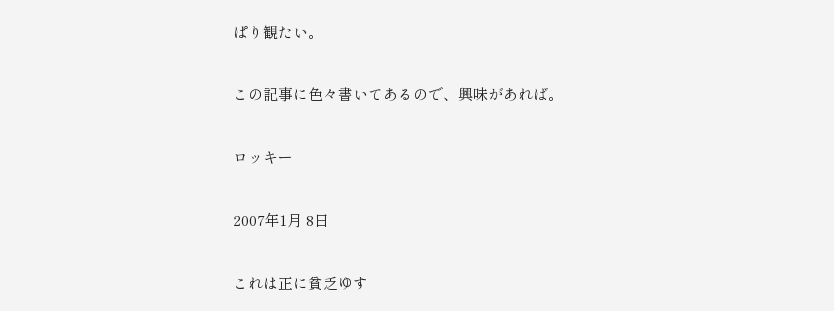ぱり観たい。

この記事に色々書いてあるので、興味があれば。

ロッキー

2007年1月 8日

これは正に貧乏ゆす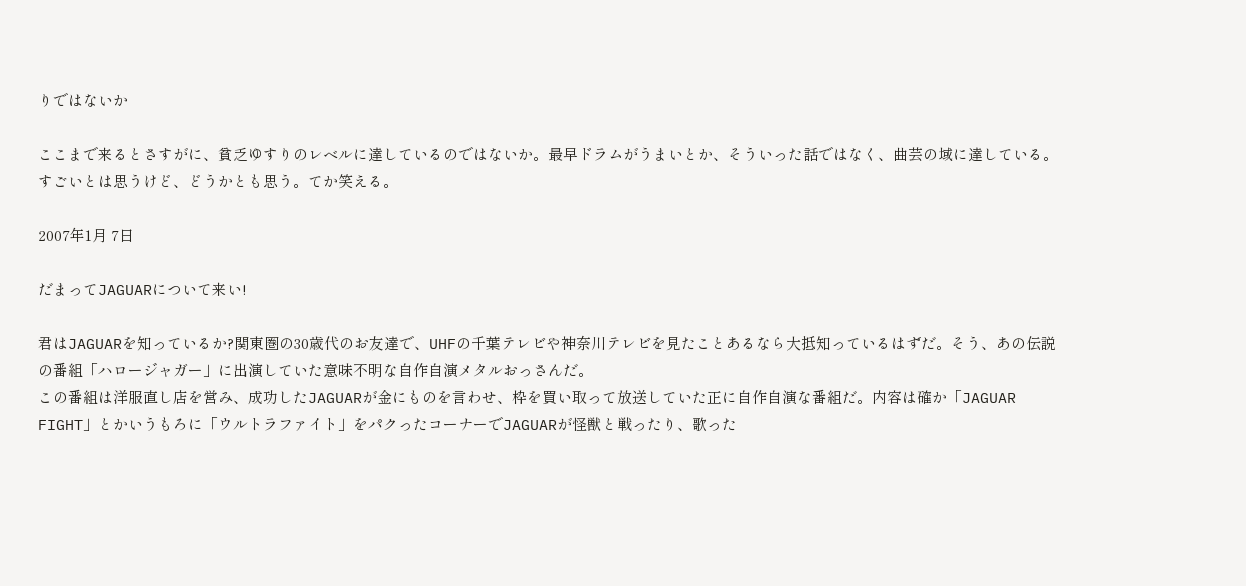りではないか

ここまで来るとさすがに、貧乏ゆすりのレベルに達しているのではないか。最早ドラムがうまいとか、そういった話ではなく、曲芸の域に達している。すごいとは思うけど、どうかとも思う。てか笑える。

2007年1月 7日

だまってJAGUARについて来い!

君はJAGUARを知っているか?関東圏の30歳代のお友達で、UHFの千葉テレビや神奈川テレビを見たことあるなら大抵知っているはずだ。そう、あの伝説の番組「ハロージャガー」に出演していた意味不明な自作自演メタルおっさんだ。
この番組は洋服直し店を営み、成功したJAGUARが金にものを言わせ、枠を買い取って放送していた正に自作自演な番組だ。内容は確か「JAGUAR FIGHT」とかいうもろに「ウルトラファイト」をパクったコーナーでJAGUARが怪獣と戦ったり、歌った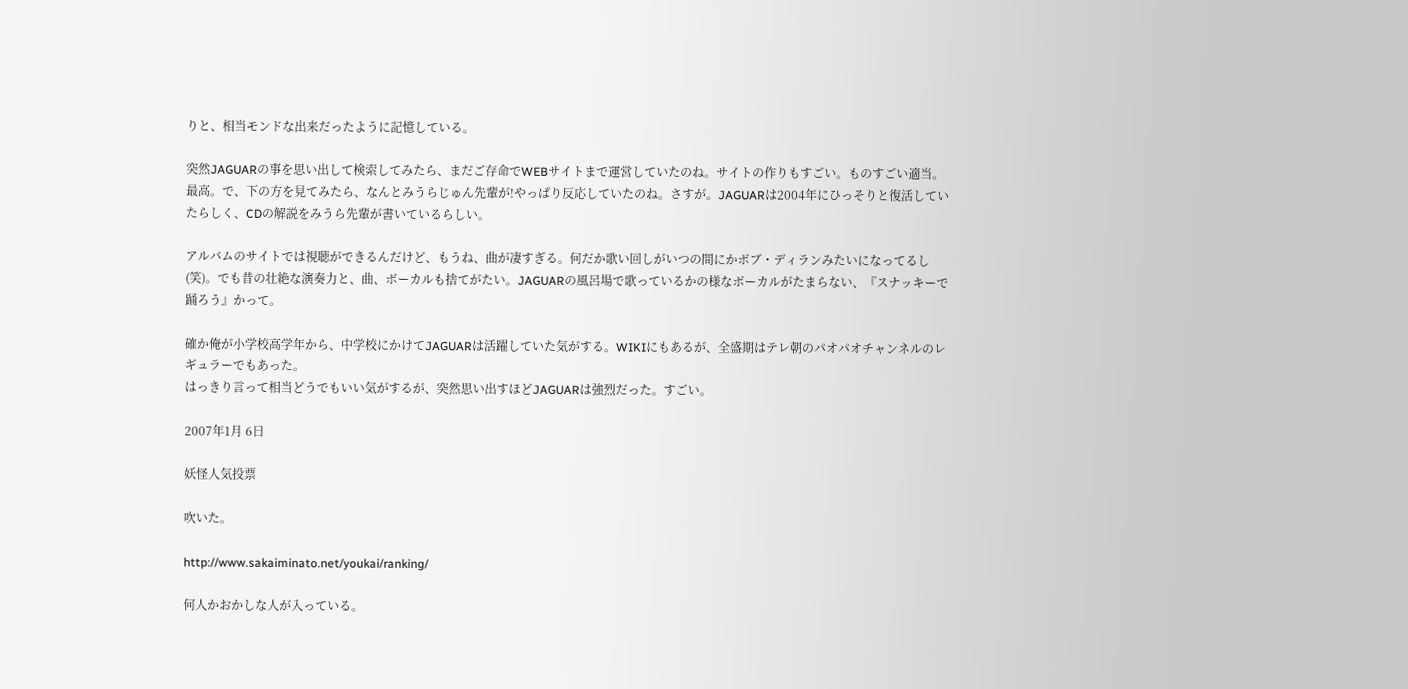りと、相当モンドな出来だったように記憶している。

突然JAGUARの事を思い出して検索してみたら、まだご存命でWEBサイトまで運営していたのね。サイトの作りもすごい。ものすごい適当。最高。で、下の方を見てみたら、なんとみうらじゅん先輩が!やっぱり反応していたのね。さすが。JAGUARは2004年にひっそりと復活していたらしく、CDの解説をみうら先輩が書いているらしい。

アルバムのサイトでは視聴ができるんだけど、もうね、曲が凄すぎる。何だか歌い回しがいつの間にかボブ・ディランみたいになってるし(笑)。でも昔の壮絶な演奏力と、曲、ボーカルも捨てがたい。JAGUARの風呂場で歌っているかの様なボーカルがたまらない、『スナッキーで踊ろう』かって。

確か俺が小学校高学年から、中学校にかけてJAGUARは活躍していた気がする。WIKIにもあるが、全盛期はテレ朝のパオパオチャンネルのレギュラーでもあった。
はっきり言って相当どうでもいい気がするが、突然思い出すほどJAGUARは強烈だった。すごい。

2007年1月 6日

妖怪人気投票

吹いた。

http://www.sakaiminato.net/youkai/ranking/

何人かおかしな人が入っている。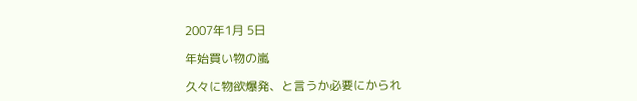2007年1月 5日

年始買い物の嵐

久々に物欲爆発、と言うか必要にかられ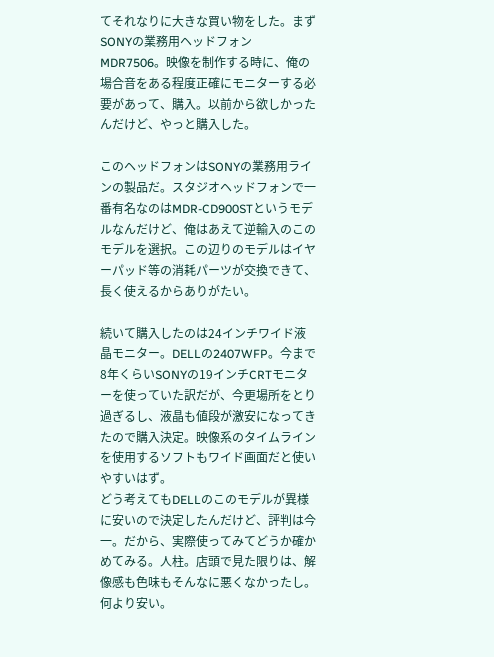てそれなりに大きな買い物をした。まずSONYの業務用ヘッドフォンMDR7506。映像を制作する時に、俺の場合音をある程度正確にモニターする必要があって、購入。以前から欲しかったんだけど、やっと購入した。

このヘッドフォンはSONYの業務用ラインの製品だ。スタジオヘッドフォンで一番有名なのはMDR-CD900STというモデルなんだけど、俺はあえて逆輸入のこのモデルを選択。この辺りのモデルはイヤーパッド等の消耗パーツが交換できて、長く使えるからありがたい。

続いて購入したのは24インチワイド液晶モニター。DELLの2407WFP。今まで8年くらいSONYの19インチCRTモニターを使っていた訳だが、今更場所をとり過ぎるし、液晶も値段が激安になってきたので購入決定。映像系のタイムラインを使用するソフトもワイド画面だと使いやすいはず。
どう考えてもDELLのこのモデルが異様に安いので決定したんだけど、評判は今一。だから、実際使ってみてどうか確かめてみる。人柱。店頭で見た限りは、解像感も色味もそんなに悪くなかったし。何より安い。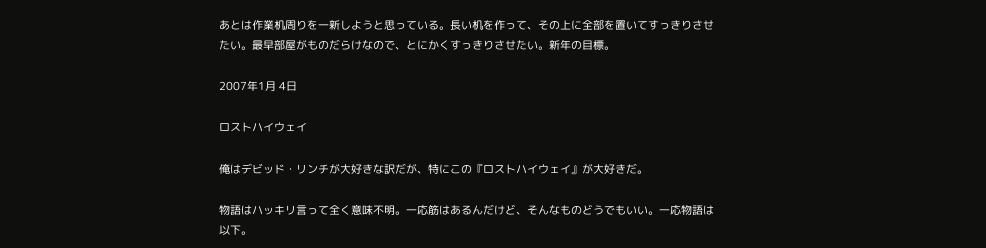あとは作業机周りを一新しようと思っている。長い机を作って、その上に全部を置いてすっきりさせたい。最早部屋がものだらけなので、とにかくすっきりさせたい。新年の目標。

2007年1月 4日

ロストハイウェイ

俺はデビッド・リンチが大好きな訳だが、特にこの『ロストハイウェイ』が大好きだ。

物語はハッキリ言って全く意味不明。一応筋はあるんだけど、そんなものどうでもいい。一応物語は以下。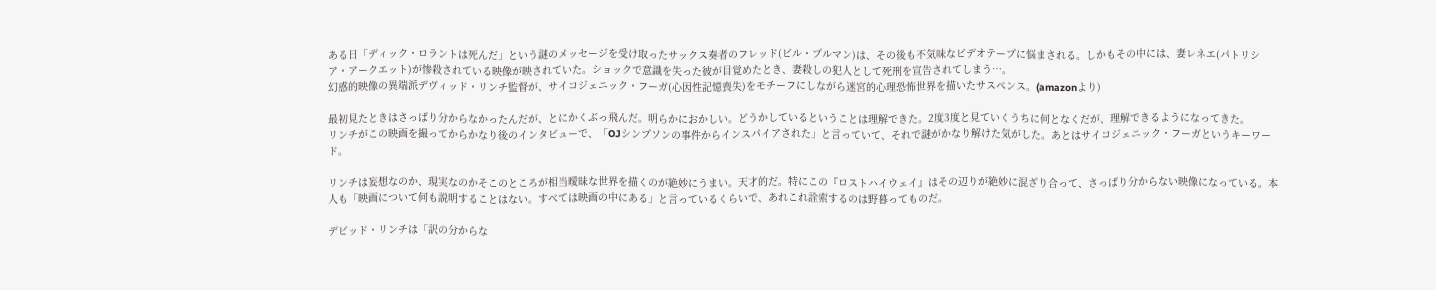ある日「ディック・ロラントは死んだ」という謎のメッセージを受け取ったサックス奏者のフレッド(ビル・プルマン)は、その後も不気味なビデオテープに悩まされる。しかもその中には、妻レネエ(パトリシア・アークエット)が惨殺されている映像が映されていた。ショックで意識を失った彼が目覚めたとき、妻殺しの犯人として死刑を宣告されてしまう…。
幻惑的映像の異端派デヴィッド・リンチ監督が、サイコジェニック・フーガ(心因性記憶喪失)をモチーフにしながら迷宮的心理恐怖世界を描いたサスペンス。(amazonより)

最初見たときはさっぱり分からなかったんだが、とにかくぶっ飛んだ。明らかにおかしい。どうかしているということは理解できた。2度3度と見ていくうちに何となくだが、理解できるようになってきた。
リンチがこの映画を撮ってからかなり後のインタビューで、「OJシンプソンの事件からインスパイアされた」と言っていて、それで謎がかなり解けた気がした。あとはサイコジェニック・フーガというキーワード。

リンチは妄想なのか、現実なのかそこのところが相当曖昧な世界を描くのが絶妙にうまい。天才的だ。特にこの『ロストハイウェイ』はその辺りが絶妙に混ざり合って、さっぱり分からない映像になっている。本人も「映画について何も説明することはない。すべては映画の中にある」と言っているくらいで、あれこれ詮索するのは野暮ってものだ。

デビッド・リンチは「訳の分からな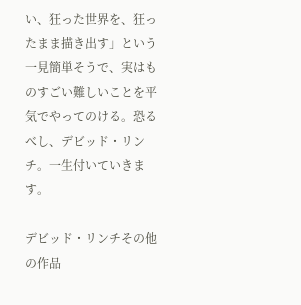い、狂った世界を、狂ったまま描き出す」という一見簡単そうで、実はものすごい難しいことを平気でやってのける。恐るべし、デビッド・リンチ。一生付いていきます。

デビッド・リンチその他の作品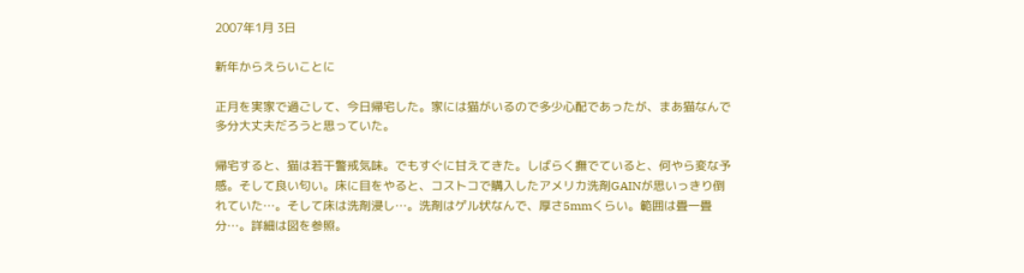2007年1月 3日

新年からえらいことに

正月を実家で過ごして、今日帰宅した。家には猫がいるので多少心配であったが、まあ猫なんで多分大丈夫だろうと思っていた。

帰宅すると、猫は若干警戒気味。でもすぐに甘えてきた。しばらく撫でていると、何やら変な予感。そして良い匂い。床に目をやると、コストコで購入したアメリカ洗剤GAINが思いっきり倒れていた…。そして床は洗剤浸し…。洗剤はゲル状なんで、厚さ5mmくらい。範囲は畳一畳分…。詳細は図を参照。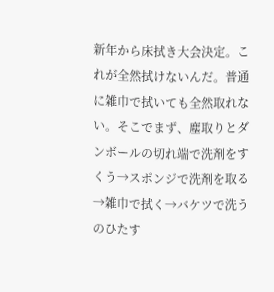新年から床拭き大会決定。これが全然拭けないんだ。普通に雑巾で拭いても全然取れない。そこでまず、塵取りとダンボールの切れ端で洗剤をすくう→スポンジで洗剤を取る→雑巾で拭く→バケツで洗うのひたす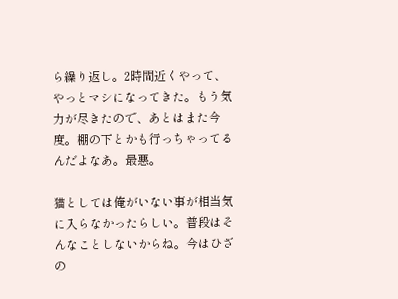ら繰り返し。2時間近くやって、やっとマシになってきた。もう気力が尽きたので、あとはまた今度。棚の下とかも行っちゃってるんだよなあ。最悪。

猫としては俺がいない事が相当気に入らなかったらしい。普段はそんなことしないからね。今はひざの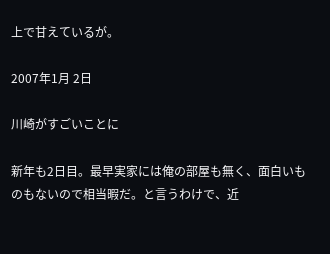上で甘えているが。

2007年1月 2日

川崎がすごいことに

新年も2日目。最早実家には俺の部屋も無く、面白いものもないので相当暇だ。と言うわけで、近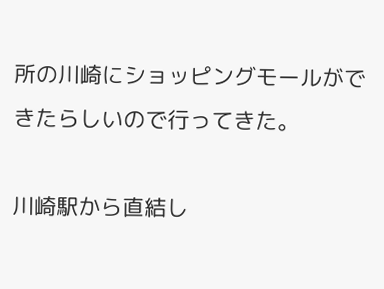所の川崎にショッピングモールができたらしいので行ってきた。

川崎駅から直結し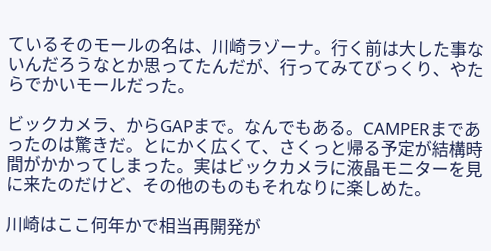ているそのモールの名は、川崎ラゾーナ。行く前は大した事ないんだろうなとか思ってたんだが、行ってみてびっくり、やたらでかいモールだった。

ビックカメラ、からGAPまで。なんでもある。CAMPERまであったのは驚きだ。とにかく広くて、さくっと帰る予定が結構時間がかかってしまった。実はビックカメラに液晶モニターを見に来たのだけど、その他のものもそれなりに楽しめた。

川崎はここ何年かで相当再開発が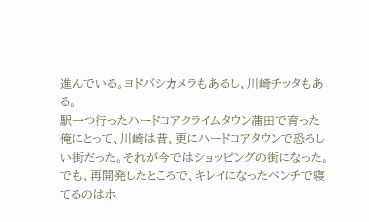進んでいる。ヨドバシカメラもあるし、川崎チッタもある。
駅一つ行ったハードコアクライムタウン蒲田で育った俺にとって、川崎は昔、更にハードコアタウンで恐ろしい街だった。それが今ではショッピングの街になった。でも、再開発したところで、キレイになったベンチで寝てるのはホ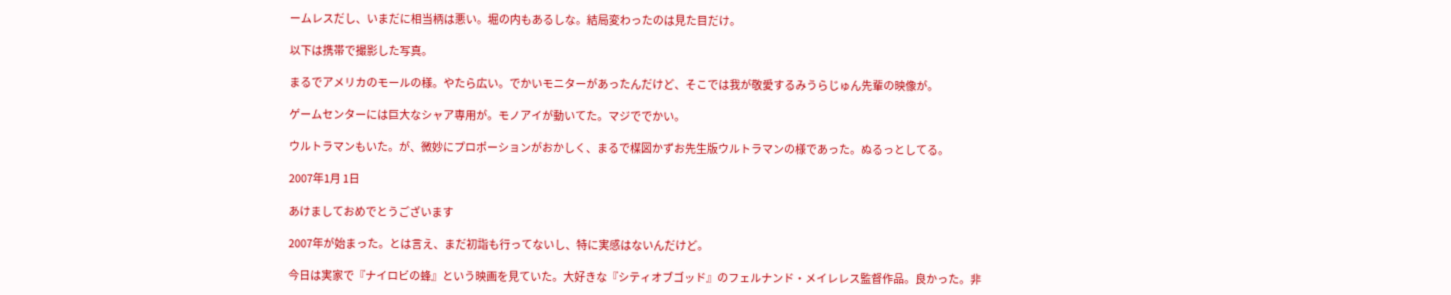ームレスだし、いまだに相当柄は悪い。堀の内もあるしな。結局変わったのは見た目だけ。

以下は携帯で撮影した写真。

まるでアメリカのモールの様。やたら広い。でかいモニターがあったんだけど、そこでは我が敬愛するみうらじゅん先輩の映像が。

ゲームセンターには巨大なシャア専用が。モノアイが動いてた。マジででかい。

ウルトラマンもいた。が、微妙にプロポーションがおかしく、まるで楳図かずお先生版ウルトラマンの様であった。ぬるっとしてる。

2007年1月 1日

あけましておめでとうございます

2007年が始まった。とは言え、まだ初詣も行ってないし、特に実感はないんだけど。

今日は実家で『ナイロビの蜂』という映画を見ていた。大好きな『シティオブゴッド』のフェルナンド・メイレレス監督作品。良かった。非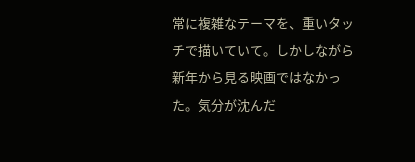常に複雑なテーマを、重いタッチで描いていて。しかしながら新年から見る映画ではなかった。気分が沈んだ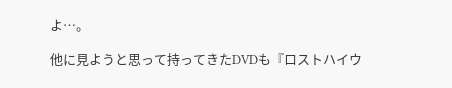よ…。

他に見ようと思って持ってきたDVDも『ロストハイウ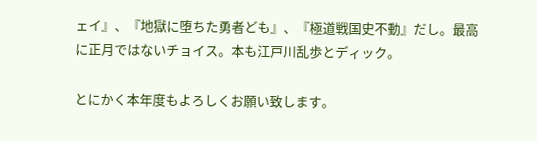ェイ』、『地獄に堕ちた勇者ども』、『極道戦国史不動』だし。最高に正月ではないチョイス。本も江戸川乱歩とディック。

とにかく本年度もよろしくお願い致します。